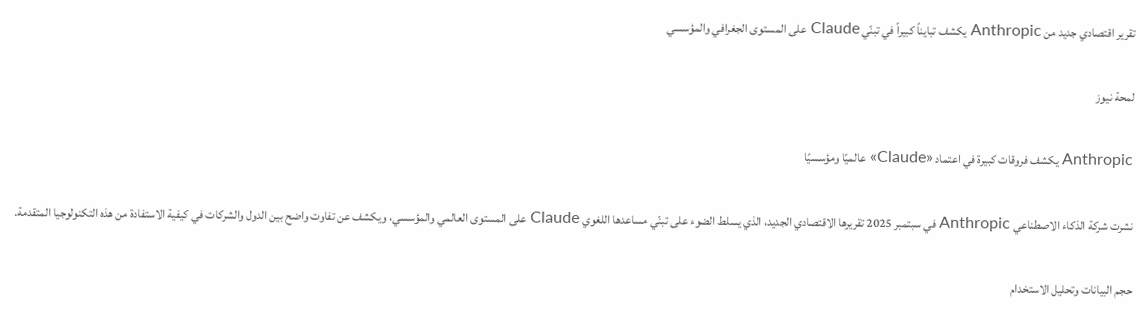تقرير اقتصادي جديد من Anthropic يكشف تبايناً كبيراً في تبنّي Claude على المستوى الجغرافي والمؤسسي

لمحة نيوز

Anthropic يكشف فروقات كبيرة في اعتماد «Claude» عالميًا ومؤسسيًا

نشرت شركة الذكاء الاصطناعي Anthropic في سبتمبر 2025 تقريرها الاقتصادي الجديد، الذي يسلط الضوء على تبنّي مساعدها اللغوي Claude على المستوى العالمي والمؤسسي، ويكشف عن تفاوت واضح بين الدول والشركات في كيفية الاستفادة من هذه التكنولوجيا المتقدمة.

حجم البيانات وتحليل الاستخدام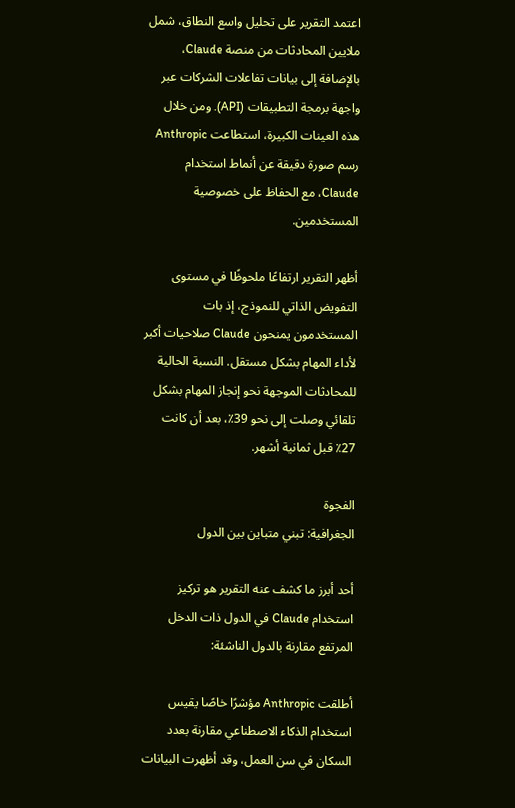اعتمد التقرير على تحليل واسع النطاق، شمل ملايين المحادثات من منصة Claude، بالإضافة إلى بيانات تفاعلات الشركات عبر واجهة برمجة التطبيقات (API). ومن خلال هذه العينات الكبيرة، استطاعت Anthropic رسم صورة دقيقة عن أنماط استخدام Claude، مع الحفاظ على خصوصية المستخدمين.

أظهر التقرير ارتفاعًا ملحوظًا في مستوى التفويض الذاتي للنموذج، إذ بات المستخدمون يمنحون Claude صلاحيات أكبر لأداء المهام بشكل مستقل. النسبة الحالية للمحادثات الموجهة نحو إنجاز المهام بشكل تلقائي وصلت إلى نحو 39٪، بعد أن كانت 27٪ قبل ثمانية أشهر.

الفجوة
الجغرافية: تبني متباين بين الدول

أحد أبرز ما كشف عنه التقرير هو تركيز استخدام Claude في الدول ذات الدخل المرتفع مقارنة بالدول الناشئة:

أطلقت Anthropic مؤشرًا خاصًا يقيس استخدام الذكاء الاصطناعي مقارنة بعدد السكان في سن العمل، وقد أظهرت البيانات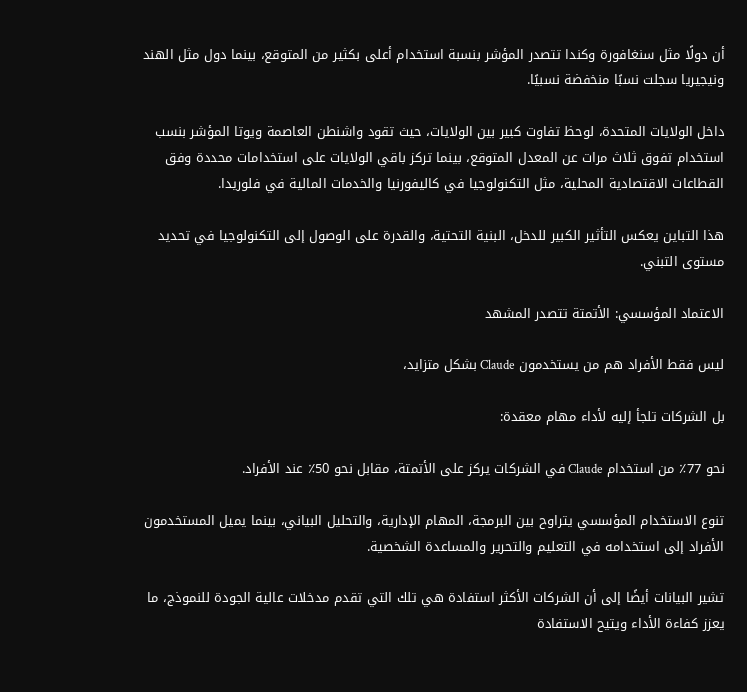أن دولًا مثل سنغافورة وكندا تتصدر المؤشر بنسبة استخدام أعلى بكثير من المتوقع، بينما دول مثل الهند ونيجيريا سجلت نسبًا منخفضة نسبيًا.

داخل الولايات المتحدة، لوحظ تفاوت كبير بين الولايات، حيث تقود واشنطن العاصمة ويوتا المؤشر بنسب استخدام تفوق ثلاث مرات عن المعدل المتوقع، بينما تركز باقي الولايات على استخدامات محددة وفق القطاعات الاقتصادية المحلية، مثل التكنولوجيا في كاليفورنيا والخدمات المالية في فلوريدا.

هذا التباين يعكس التأثير الكبير للدخل، البنية التحتية، والقدرة على الوصول إلى التكنولوجيا في تحديد مستوى التبني.

الاعتماد المؤسسي: الأتمتة تتصدر المشهد

ليس فقط الأفراد هم من يستخدمون Claude بشكل متزايد،

بل الشركات تلجأ إليه لأداء مهام معقدة:

نحو 77٪ من استخدام Claude في الشركات يركز على الأتمتة، مقابل نحو 50٪ عند الأفراد.

تنوع الاستخدام المؤسسي يتراوح بين البرمجة، المهام الإدارية، والتحليل البياني، بينما يميل المستخدمون الأفراد إلى استخدامه في التعليم والتحرير والمساعدة الشخصية.

تشير البيانات أيضًا إلى أن الشركات الأكثر استفادة هي تلك التي تقدم مدخلات عالية الجودة للنموذج، ما يعزز كفاءة الأداء ويتيح الاستفادة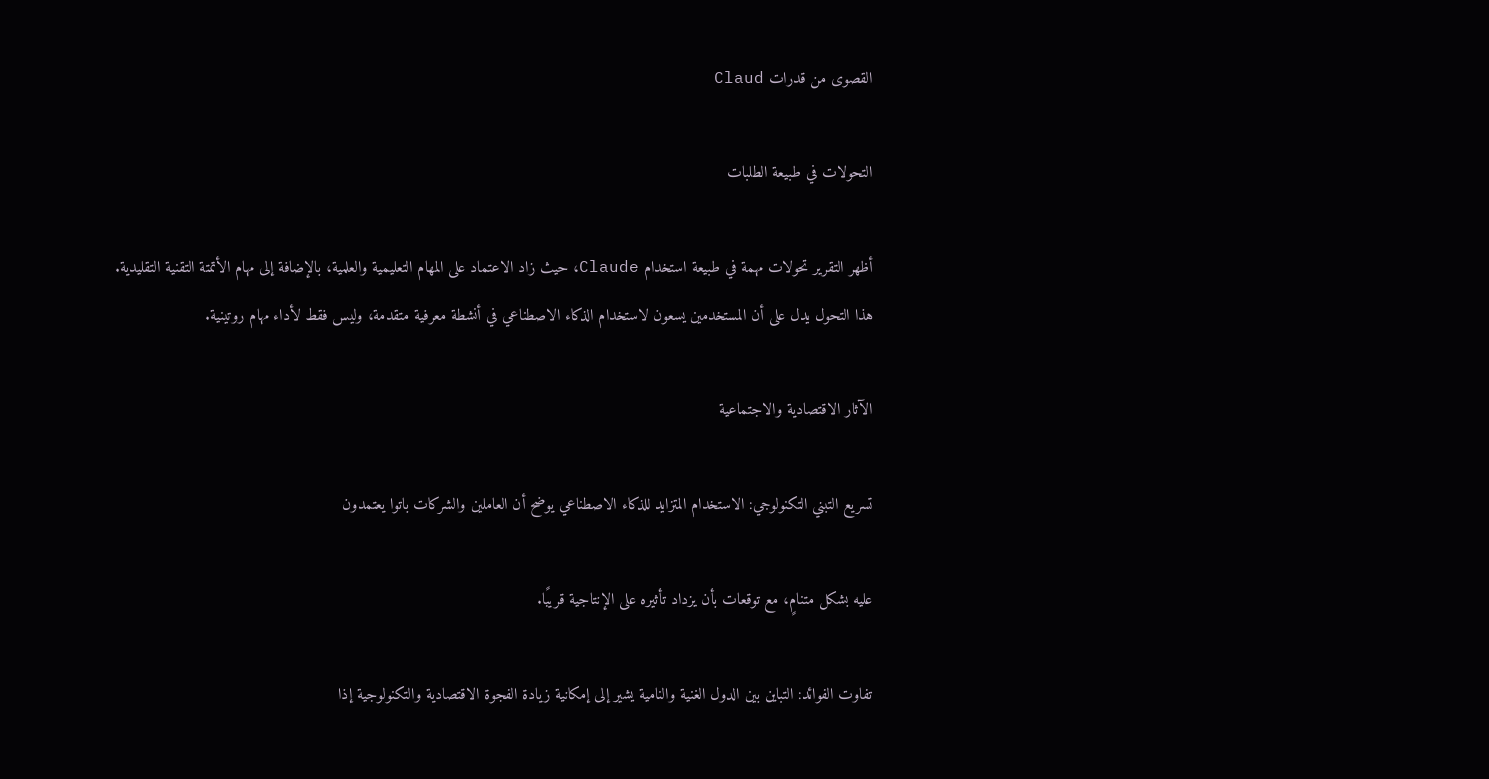القصوى من قدرات Claud

التحولات في طبيعة الطلبات

أظهر التقرير تحولات مهمة في طبيعة استخدام Claude، حيث زاد الاعتماد على المهام التعليمية والعلمية، بالإضافة إلى مهام الأتمتة التقنية التقليدية. هذا التحول يدل على أن المستخدمين يسعون لاستخدام الذكاء الاصطناعي في أنشطة معرفية متقدمة، وليس فقط لأداء مهام روتينية.

الآثار الاقتصادية والاجتماعية

تسريع التبني التكنولوجي: الاستخدام المتزايد للذكاء الاصطناعي يوضح أن العاملين والشركات باتوا يعتمدون

عليه بشكل متنامٍ، مع توقعات بأن يزداد تأثيره على الإنتاجية قريبًا.

تفاوت الفوائد: التباين بين الدول الغنية والنامية يشير إلى إمكانية زيادة الفجوة الاقتصادية والتكنولوجية إذا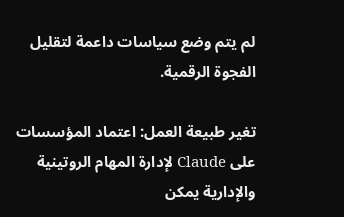لم يتم وضع سياسات داعمة لتقليل الفجوة الرقمية.

تغير طبيعة العمل: اعتماد المؤسسات على Claude لإدارة المهام الروتينية والإدارية يمكن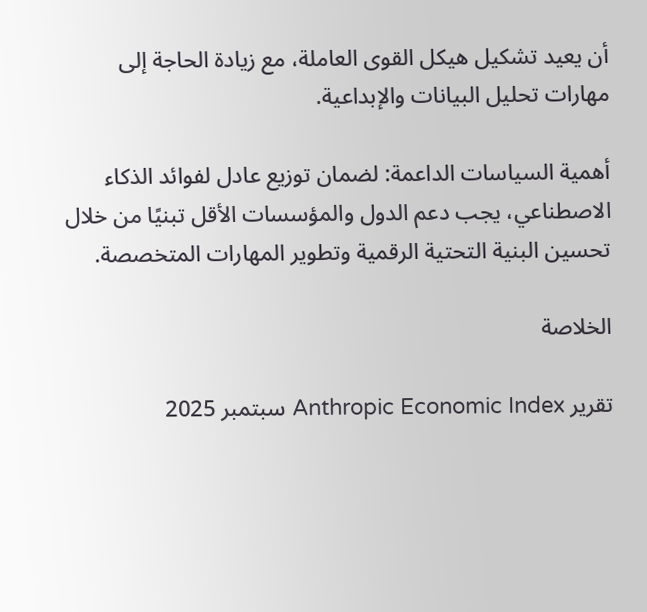أن يعيد تشكيل هيكل القوى العاملة، مع زيادة الحاجة إلى مهارات تحليل البيانات والإبداعية.

أهمية السياسات الداعمة: لضمان توزيع عادل لفوائد الذكاء الاصطناعي، يجب دعم الدول والمؤسسات الأقل تبنيًا من خلال تحسين البنية التحتية الرقمية وتطوير المهارات المتخصصة.

الخلاصة

تقرير Anthropic Economic Index سبتمبر 2025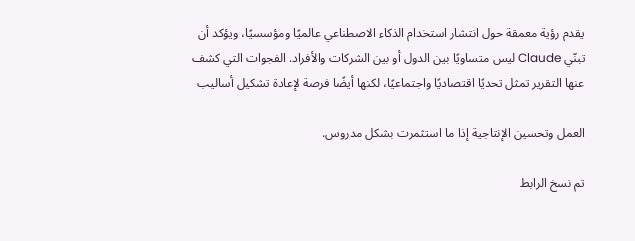يقدم رؤية معمقة حول انتشار استخدام الذكاء الاصطناعي عالميًا ومؤسسيًا، ويؤكد أن تبنّي Claude ليس متساويًا بين الدول أو بين الشركات والأفراد. الفجوات التي كشف عنها التقرير تمثل تحديًا اقتصاديًا واجتماعيًا، لكنها أيضًا فرصة لإعادة تشكيل أساليب

العمل وتحسين الإنتاجية إذا ما استثمرت بشكل مدروس.

تم نسخ الرابط